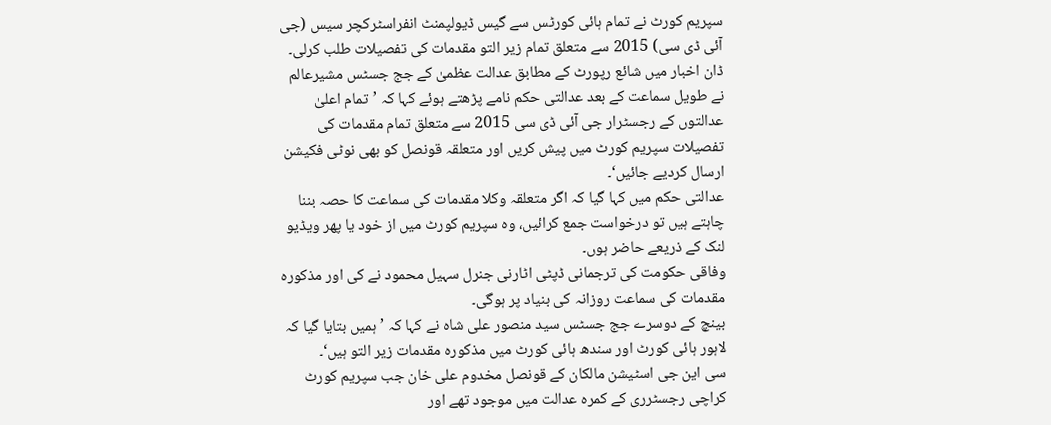سپریم کورٹ نے تمام ہائی کورٹس سے گیس ڈیولپمنٹ انفراسٹرکچر سیس (جی آئی ڈی سی) 2015 سے متعلق تمام زیر التو مقدمات کی تفصیلات طلب کرلی۔
ڈان اخبار میں شائع رپورٹ کے مطابق عدالت عظمیٰ کے جج جسٹس مشیرعالم نے طویل سماعت کے بعد عدالتی حکم نامے پڑھتے ہوئے کہا کہ ’تمام اعلیٰ عدالتوں کے رجسٹرار جی آئی ڈی سی 2015 سے متعلق تمام مقدمات کی تفصیلات سپریم کورٹ میں پیش کریں اور متعلقہ قونصل کو بھی نوٹی فکیشن ارسال کردیے جائیں‘۔
عدالتی حکم میں کہا گیا کہ اگر متعلقہ وکلا مقدمات کی سماعت کا حصہ بننا چاہتے ہیں تو درخواست جمع کرائیں، وہ سپریم کورٹ میں از خود یا پھر ویڈیو لنک کے ذریعے حاضر ہوں۔
وفاقی حکومت کی ترجمانی ڈپٹی اٹارنی جنرل سہیل محمود نے کی اور مذکورہ مقدمات کی سماعت روزانہ کی بنیاد پر ہوگی۔
بینچ کے دوسرے جج جسٹس سید منصور علی شاہ نے کہا کہ ’ہمیں بتایا گیا کہ لاہور ہائی کورٹ اور سندھ ہائی کورٹ میں مذکورہ مقدمات زیر التو ہیں‘۔
سی این جی اسٹیشن مالکان کے قونصل مخدوم علی خان جب سپریم کورٹ کراچی رجسٹرری کے کمرہ عدالت میں موجود تھے اور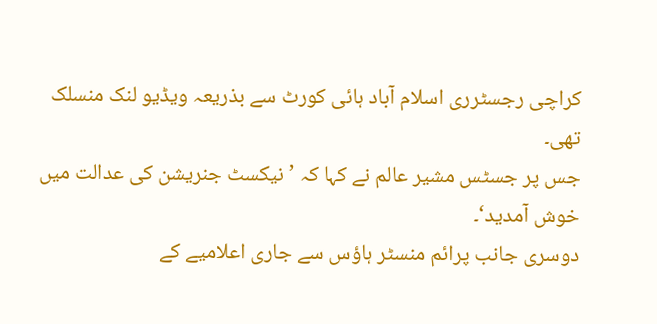کراچی رجسٹرری اسلام آباد ہائی کورٹ سے بذریعہ ویڈیو لنک منسلک تھی۔
جس پر جسٹس مشیر عالم نے کہا کہ ’نیکسٹ جنریشن کی عدالت میں خوش آمدید‘۔
دوسری جانب پرائم منسٹر ہاؤس سے جاری اعلامیے کے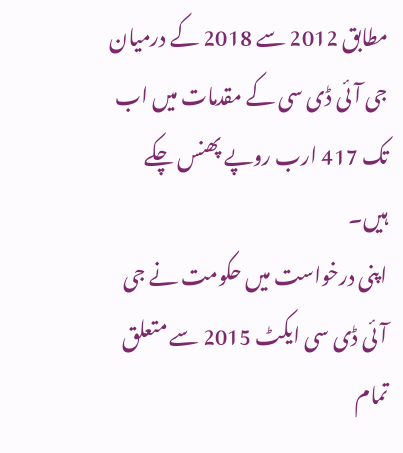مطابق 2012 سے 2018 کے درمیان جی آئی ڈی سی کے مقدمات میں اب تک 417 ارب روپے پھنس چکے ہیں۔
اپنی درخواست میں حکومت نے جی آئی ڈی سی ایکٹ 2015 سے متعلق تمام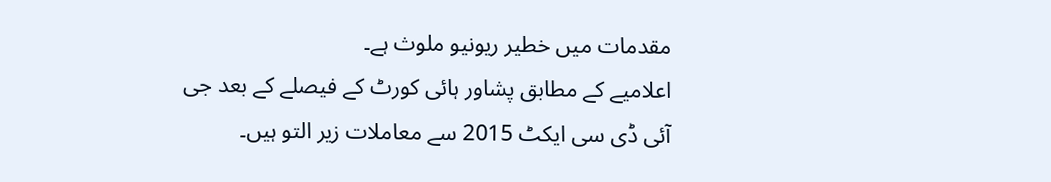مقدمات میں خطیر ریونیو ملوث ہے۔
اعلامیے کے مطابق پشاور ہائی کورٹ کے فیصلے کے بعد جی آئی ڈی سی ایکٹ 2015 سے معاملات زیر التو ہیں۔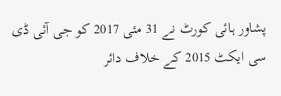پشاور ہائی کورٹ نے 31 مئی 2017 کو جی آئی ڈی سی ایکٹ 2015 کے خلاف دائر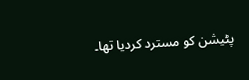پٹیشن کو مسترد کردیا تھا۔